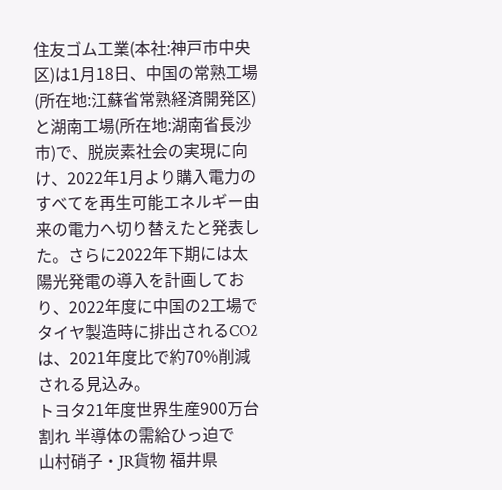住友ゴム工業(本社:神戸市中央区)は1月18日、中国の常熟工場(所在地:江蘇省常熟経済開発区)と湖南工場(所在地:湖南省長沙市)で、脱炭素社会の実現に向け、2022年1月より購入電力のすべてを再生可能エネルギー由来の電力へ切り替えたと発表した。さらに2022年下期には太陽光発電の導入を計画しており、2022年度に中国の2工場でタイヤ製造時に排出されるCO2は、2021年度比で約70%削減される見込み。
トヨタ21年度世界生産900万台割れ 半導体の需給ひっ迫で
山村硝子・JR貨物 福井県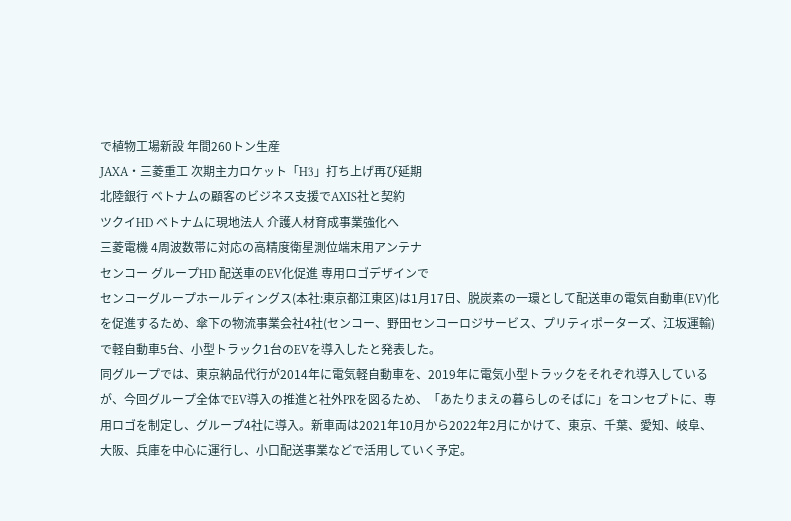で植物工場新設 年間260トン生産
JAXA・三菱重工 次期主力ロケット「H3」打ち上げ再び延期
北陸銀行 ベトナムの顧客のビジネス支援でAXIS社と契約
ツクイHD ベトナムに現地法人 介護人材育成事業強化へ
三菱電機 4周波数帯に対応の高精度衛星測位端末用アンテナ
センコー グループHD 配送車のEV化促進 専用ロゴデザインで
センコーグループホールディングス(本社:東京都江東区)は1月17日、脱炭素の一環として配送車の電気自動車(EV)化を促進するため、傘下の物流事業会社4社(センコー、野田センコーロジサービス、プリティポーターズ、江坂運輸)で軽自動車5台、小型トラック1台のEVを導入したと発表した。
同グループでは、東京納品代行が2014年に電気軽自動車を、2019年に電気小型トラックをそれぞれ導入しているが、今回グループ全体でEV導入の推進と社外PRを図るため、「あたりまえの暮らしのそばに」をコンセプトに、専用ロゴを制定し、グループ4社に導入。新車両は2021年10月から2022年2月にかけて、東京、千葉、愛知、岐阜、大阪、兵庫を中心に運行し、小口配送事業などで活用していく予定。